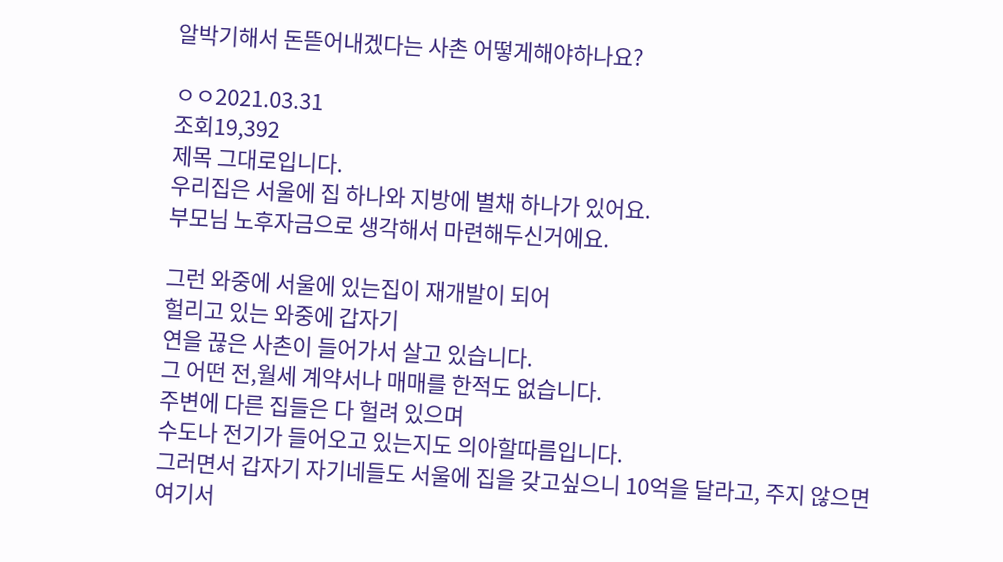알박기해서 돈뜯어내겠다는 사촌 어떻게해야하나요?

ㅇㅇ2021.03.31
조회19,392
제목 그대로입니다.
우리집은 서울에 집 하나와 지방에 별채 하나가 있어요.
부모님 노후자금으로 생각해서 마련해두신거에요.

그런 와중에 서울에 있는집이 재개발이 되어
헐리고 있는 와중에 갑자기
연을 끊은 사촌이 들어가서 살고 있습니다.
그 어떤 전,월세 계약서나 매매를 한적도 없습니다.
주변에 다른 집들은 다 헐려 있으며
수도나 전기가 들어오고 있는지도 의아할따름입니다.
그러면서 갑자기 자기네들도 서울에 집을 갖고싶으니 10억을 달라고, 주지 않으면 여기서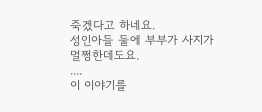죽겠다고 하네요.
성인아들 둘에 부부가 사지가 멀쩡한데도요.
....
이 이야기를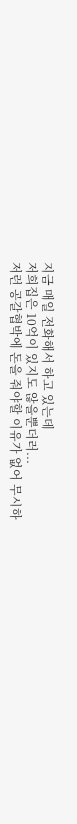지금 매일 전화해서 하고 있는데
저희집은 10억이 있지도 않을뿐더러...
저런 공갈협박에 돈을 줘야할 이유가 없어 무시하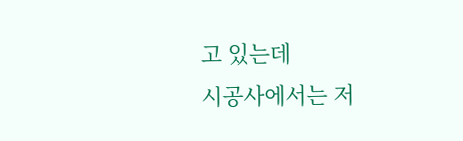고 있는데
시공사에서는 저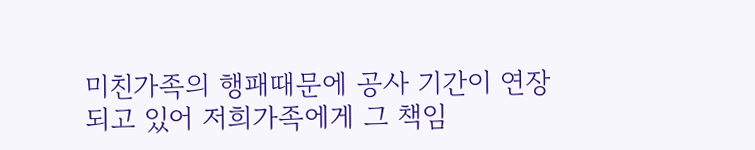미친가족의 행패때문에 공사 기간이 연장되고 있어 저희가족에게 그 책임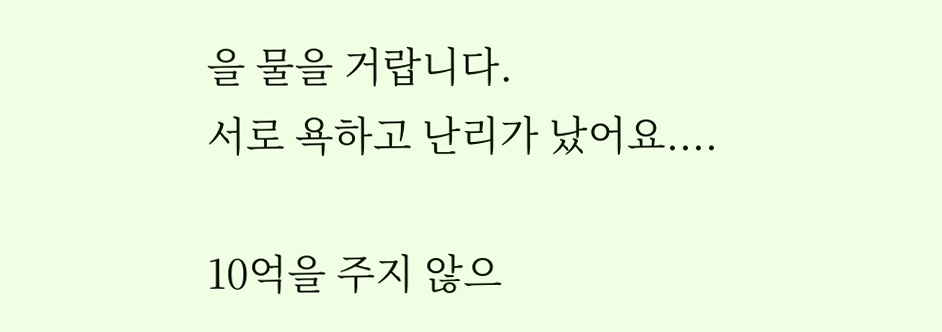을 물을 거랍니다.
서로 욕하고 난리가 났어요....

10억을 주지 않으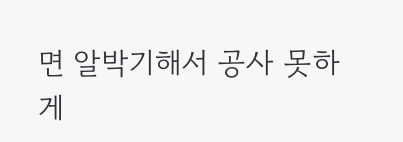면 알박기해서 공사 못하게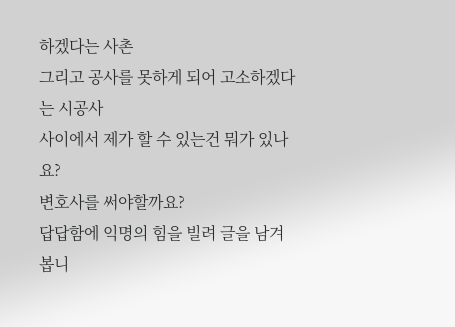하겠다는 사촌
그리고 공사를 못하게 되어 고소하겠다는 시공사
사이에서 제가 할 수 있는건 뭐가 있나요?
변호사를 써야할까요?
답답함에 익명의 힘을 빌려 글을 남겨봅니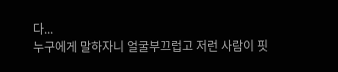다...
누구에게 말하자니 얼굴부끄럽고 저런 사람이 핏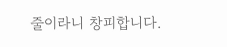줄이라니 창피합니다.